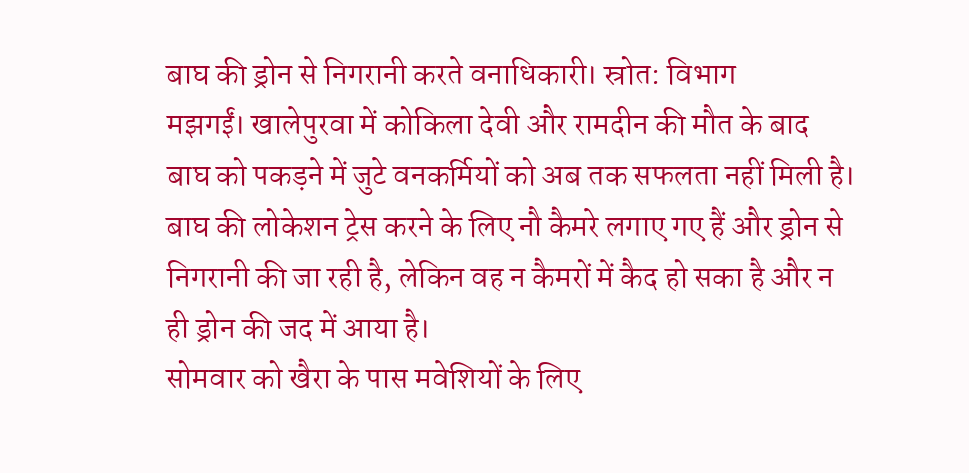बाघ की ड्रोन से निगरानी करते वनाधिकारी। स्रोत: विभाग
मझगईं। खालेपुरवा में कोकिला देवी और रामदीन की मौत के बाद बाघ को पकड़ने में जुटे वनकर्मियों को अब तक सफलता नहीं मिली है। बाघ की लोकेशन ट्रेस करने के लिए नौ कैमरे लगाए गए हैं और ड्रोन से निगरानी की जा रही है, लेकिन वह न कैमरों में कैद हो सका है और न ही ड्रोन की जद में आया है।
सोमवार को खैरा के पास मवेशियों के लिए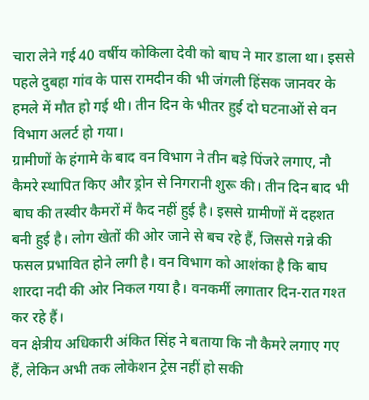चारा लेने गई 40 वर्षीय कोकिला देवी को बाघ ने मार डाला था। इससे पहले दुबहा गांव के पास रामदीन की भी जंगली हिंसक जानवर के हमले में मौत हो गई थी। तीन दिन के भीतर हुई दो घटनाओं से वन विभाग अलर्ट हो गया।
ग्रामीणों के हंगामे के बाद वन विभाग ने तीन बड़े पिंजरे लगाए, नौ कैमरे स्थापित किए और ड्रोन से निगरानी शुरू की। तीन दिन बाद भी बाघ की तस्वीर कैमरों में कैद नहीं हुई है। इससे ग्रामीणों में दहशत बनी हुई है। लोग खेतों की ओर जाने से बच रहे हैं, जिससे गन्ने की फसल प्रभावित होने लगी है। वन विभाग को आशंका है कि बाघ शारदा नदी की ओर निकल गया है। वनकर्मी लगातार दिन-रात गश्त कर रहे हैं।
वन क्षेत्रीय अधिकारी अंकित सिंह ने बताया कि नौ कैमरे लगाए गए हैं, लेकिन अभी तक लोकेशन ट्रेस नहीं हो सकी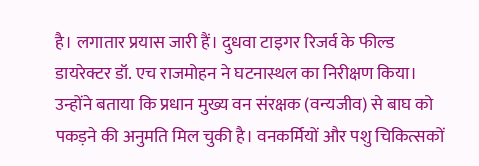है। लगातार प्रयास जारी हैं। दुधवा टाइगर रिजर्व के फील्ड डायरेक्टर डॉ. एच राजमोहन ने घटनास्थल का निरीक्षण किया। उन्होंने बताया कि प्रधान मुख्य वन संरक्षक (वन्यजीव) से बाघ को पकड़ने की अनुमति मिल चुकी है। वनकर्मियों और पशु चिकित्सकों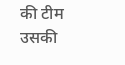की टीम उसकी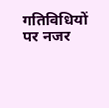गतिविधियों पर नजर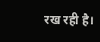रख रही है।